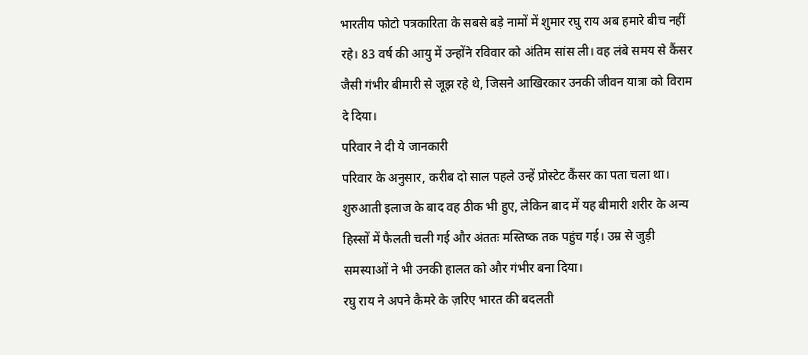भारतीय फोटो पत्रकारिता के सबसे बड़े नामों में शुमार रघु राय अब हमारे बीच नहीं रहे। 83 वर्ष की आयु में उन्होंने रविवार को अंतिम सांस ली। वह लंबे समय से कैंसर जैसी गंभीर बीमारी से जूझ रहे थे, जिसने आखिरकार उनकी जीवन यात्रा को विराम दे दिया।
परिवार ने दी ये जानकारी
परिवार के अनुसार, करीब दो साल पहले उन्हें प्रोस्टेट कैंसर का पता चला था। शुरुआती इलाज के बाद वह ठीक भी हुए, लेकिन बाद में यह बीमारी शरीर के अन्य हिस्सों में फैलती चली गई और अंततः मस्तिष्क तक पहुंच गई। उम्र से जुड़ी समस्याओं ने भी उनकी हालत को और गंभीर बना दिया।
रघु राय ने अपने कैमरे के ज़रिए भारत की बदलती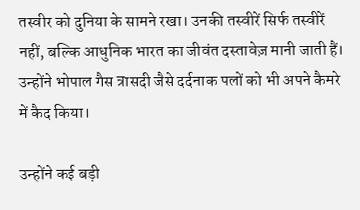तस्वीर को दुनिया के सामने रखा। उनकी तस्वीरें सिर्फ तस्वीरें नहीं, बल्कि आधुनिक भारत का जीवंत दस्तावेज़ मानी जाती हैं। उन्होंने भोपाल गैस त्रासदी जैसे दर्दनाक पलों को भी अपने कैमरे में कैद किया।

उन्होंने कई बड़ी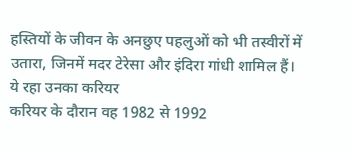हस्तियों के जीवन के अनछुए पहलुओं को भी तस्वीरों में उतारा, जिनमें मदर टेरेसा और इंदिरा गांधी शामिल हैं।
ये रहा उनका करियर
करियर के दौरान वह 1982 से 1992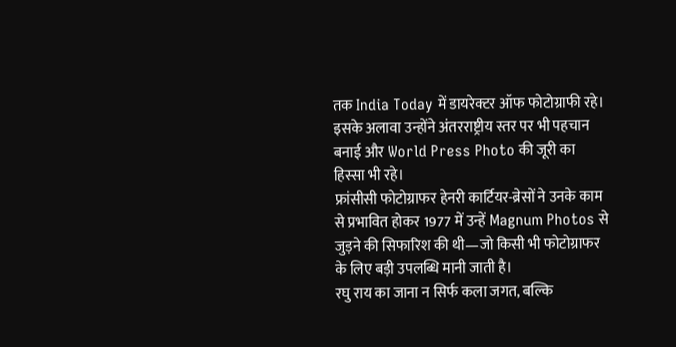तक India Today में डायरेक्टर ऑफ फोटोग्राफी रहे। इसके अलावा उन्होंने अंतरराष्ट्रीय स्तर पर भी पहचान बनाई और World Press Photo की जूरी का हिस्सा भी रहे।
फ्रांसीसी फोटोग्राफर हेनरी कार्टियर-ब्रेसों ने उनके काम से प्रभावित होकर 1977 में उन्हें Magnum Photos से जुड़ने की सिफारिश की थी—जो किसी भी फोटोग्राफर के लिए बड़ी उपलब्धि मानी जाती है।
रघु राय का जाना न सिर्फ कला जगत, बल्कि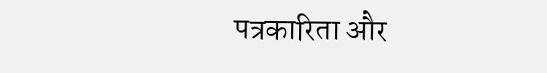पत्रकारिता और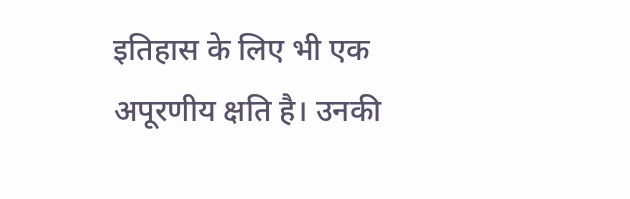इतिहास के लिए भी एक अपूरणीय क्षति है। उनकी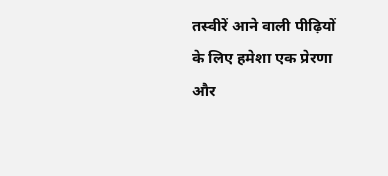तस्वीरें आने वाली पीढ़ियों के लिए हमेशा एक प्रेरणा और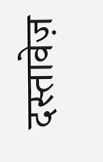दस्तावेज़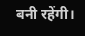बनी रहेंगी।